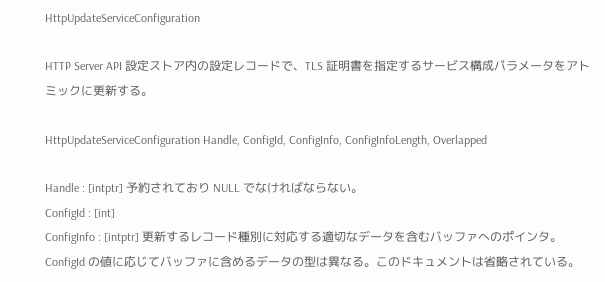HttpUpdateServiceConfiguration

HTTP Server API 設定ストア内の設定レコードで、TLS 証明書を指定するサービス構成パラメータをアトミックに更新する。

HttpUpdateServiceConfiguration Handle, ConfigId, ConfigInfo, ConfigInfoLength, Overlapped

Handle : [intptr] 予約されており NULL でなければならない。
ConfigId : [int]
ConfigInfo : [intptr] 更新するレコード種別に対応する適切なデータを含むバッファへのポインタ。ConfigId の値に応じてバッファに含めるデータの型は異なる。このドキュメントは省略されている。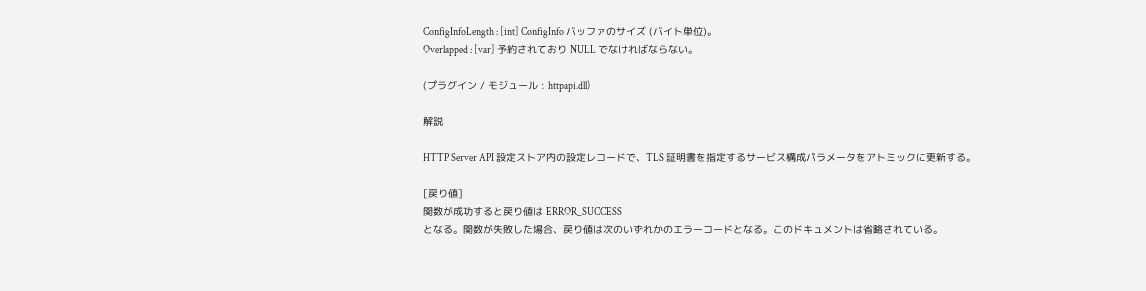ConfigInfoLength : [int] ConfigInfo バッファのサイズ (バイト単位)。
Overlapped : [var] 予約されており NULL でなければならない。

(プラグイン / モジュール : httpapi.dll)

解説

HTTP Server API 設定ストア内の設定レコードで、TLS 証明書を指定するサービス構成パラメータをアトミックに更新する。

[戻り値]
関数が成功すると戻り値は ERROR_SUCCESS
となる。関数が失敗した場合、戻り値は次のいずれかのエラーコードとなる。このドキュメントは省略されている。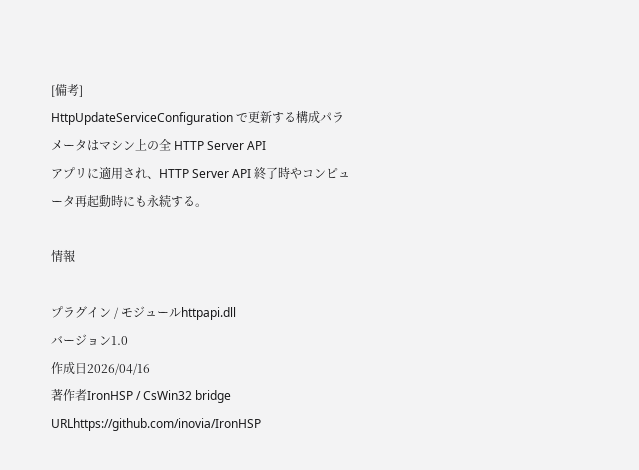[備考]
HttpUpdateServiceConfiguration で更新する構成パラメータはマシン上の全 HTTP Server API
アプリに適用され、HTTP Server API 終了時やコンピュータ再起動時にも永続する。

情報

プラグイン / モジュールhttpapi.dll
バージョン1.0
作成日2026/04/16
著作者IronHSP / CsWin32 bridge
URLhttps://github.com/inovia/IronHSP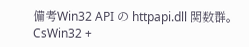備考Win32 API の httpapi.dll 関数群。CsWin32 +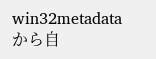win32metadata から自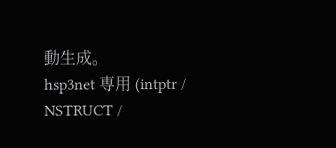動生成。
hsp3net 専用 (intptr / NSTRUCT /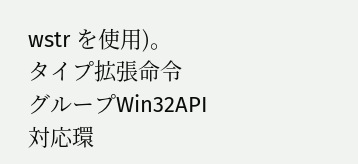wstr を使用)。
タイプ拡張命令
グループWin32API
対応環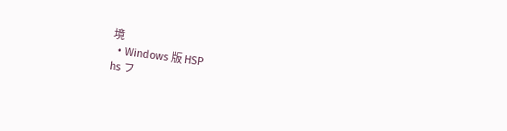境
  • Windows 版 HSP
hs フ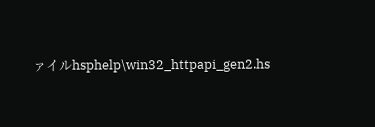ァイルhsphelp\win32_httpapi_gen2.hs